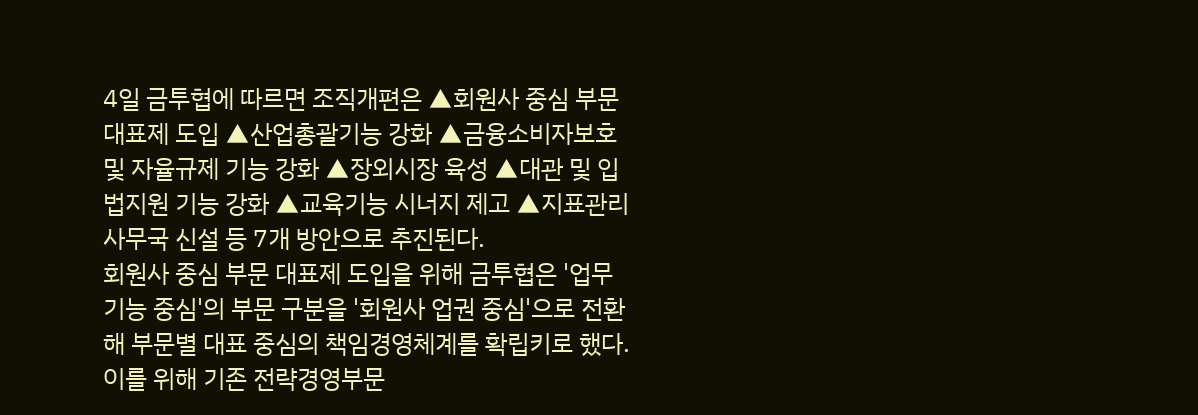4일 금투협에 따르면 조직개편은 ▲회원사 중심 부문 대표제 도입 ▲산업총괄기능 강화 ▲금융소비자보호 및 자율규제 기능 강화 ▲장외시장 육성 ▲대관 및 입법지원 기능 강화 ▲교육기능 시너지 제고 ▲지표관리사무국 신설 등 7개 방안으로 추진된다.
회원사 중심 부문 대표제 도입을 위해 금투협은 '업무기능 중심'의 부문 구분을 '회원사 업권 중심'으로 전환해 부문별 대표 중심의 책임경영체계를 확립키로 했다. 이를 위해 기존 전략경영부문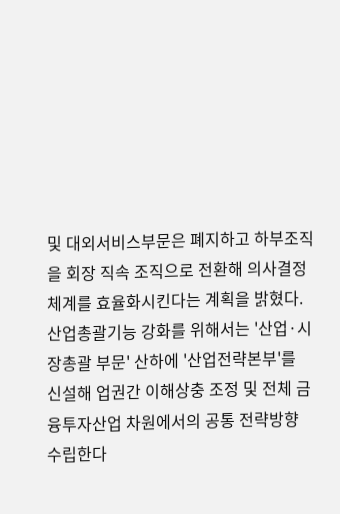및 대외서비스부문은 폐지하고 하부조직을 회장 직속 조직으로 전환해 의사결정체계를 효율화시킨다는 계획을 밝혔다.
산업총괄기능 강화를 위해서는 '산업·시장총괄 부문' 산하에 '산업전략본부'를 신설해 업권간 이해상충 조정 및 전체 금융투자산업 차원에서의 공통 전략방향 수립한다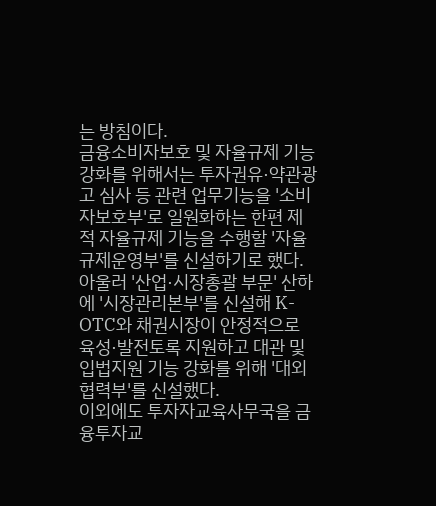는 방침이다.
금융소비자보호 및 자율규제 기능 강화를 위해서는 투자권유·약관광고 심사 등 관련 업무기능을 '소비자보호부'로 일원화하는 한편 제적 자율규제 기능을 수행할 '자율규제운영부'를 신설하기로 했다.
아울러 '산업·시장총괄 부문' 산하에 '시장관리본부'를 신설해 K-OTC와 채권시장이 안정적으로 육성·발전토록 지원하고 대관 및 입법지원 기능 강화를 위해 '대외협력부'를 신설했다.
이외에도 투자자교육사무국을 금융투자교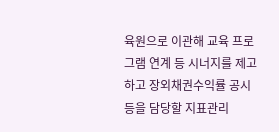육원으로 이관해 교육 프로그램 연계 등 시너지를 제고하고 장외채권수익률 공시 등을 담당할 지표관리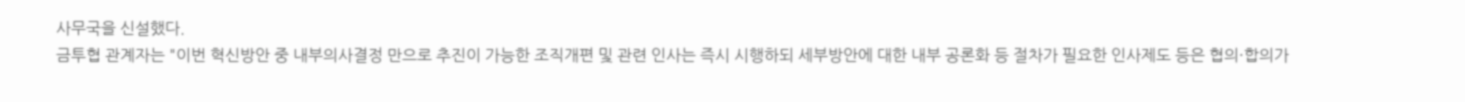사무국을 신설했다.
금투협 관계자는 "이번 혁신방안 중 내부의사결정 만으로 추진이 가능한 조직개편 및 관련 인사는 즉시 시행하되 세부방안에 대한 내부 공론화 등 절차가 필요한 인사제도 등은 협의·합의가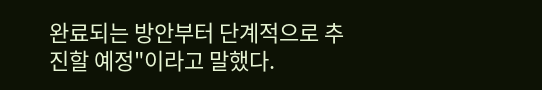완료되는 방안부터 단계적으로 추진할 예정"이라고 말했다.